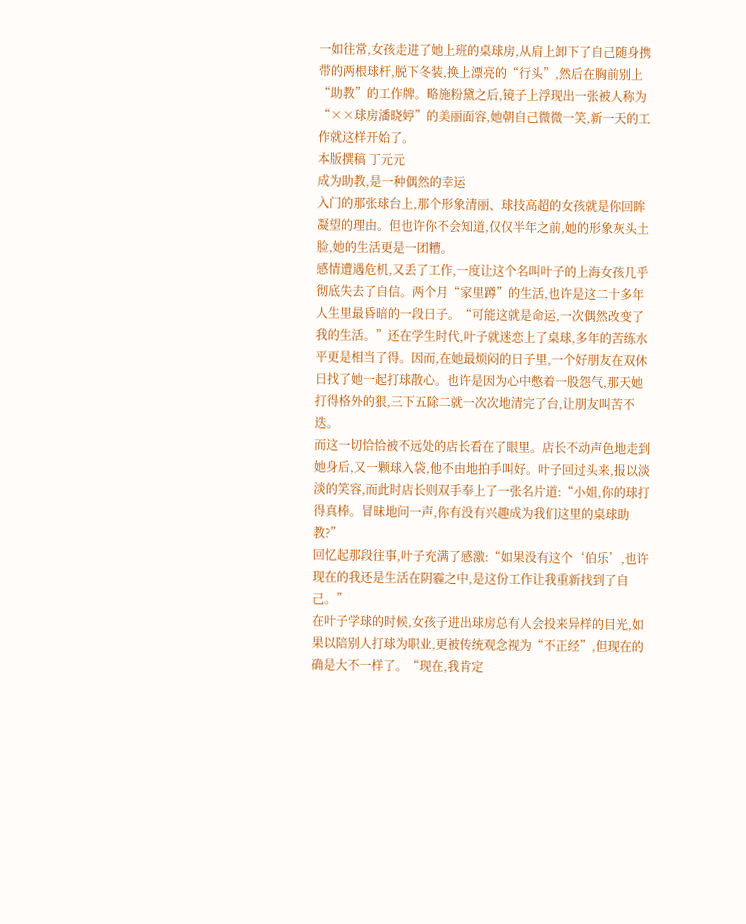一如往常,女孩走进了她上班的桌球房,从肩上卸下了自己随身携带的两根球杆,脱下冬装,换上漂亮的“行头”,然后在胸前别上“助教”的工作牌。略施粉黛之后,镜子上浮现出一张被人称为“××球房潘晓婷”的美丽面容,她朝自己微微一笑,新一天的工作就这样开始了。
本版撰稿 丁元元
成为助教,是一种偶然的幸运
入门的那张球台上,那个形象清丽、球技高超的女孩就是你回眸凝望的理由。但也许你不会知道,仅仅半年之前,她的形象灰头土脸,她的生活更是一团糟。
感情遭遇危机,又丢了工作,一度让这个名叫叶子的上海女孩几乎彻底失去了自信。两个月“家里蹲”的生活,也许是这二十多年人生里最昏暗的一段日子。“可能这就是命运,一次偶然改变了我的生活。”还在学生时代,叶子就迷恋上了桌球,多年的苦练水平更是相当了得。因而,在她最烦闷的日子里,一个好朋友在双休日找了她一起打球散心。也许是因为心中憋着一股怨气,那天她打得格外的狠,三下五除二就一次次地清完了台,让朋友叫苦不迭。
而这一切恰恰被不远处的店长看在了眼里。店长不动声色地走到她身后,又一颗球入袋,他不由地拍手叫好。叶子回过头来,报以淡淡的笑容,而此时店长则双手奉上了一张名片道:“小姐,你的球打得真棒。冒昧地问一声,你有没有兴趣成为我们这里的桌球助教?”
回忆起那段往事,叶子充满了感激:“如果没有这个‘伯乐’,也许现在的我还是生活在阴霾之中,是这份工作让我重新找到了自己。”
在叶子学球的时候,女孩子进出球房总有人会投来异样的目光,如果以陪别人打球为职业,更被传统观念视为“不正经”,但现在的确是大不一样了。“现在,我肯定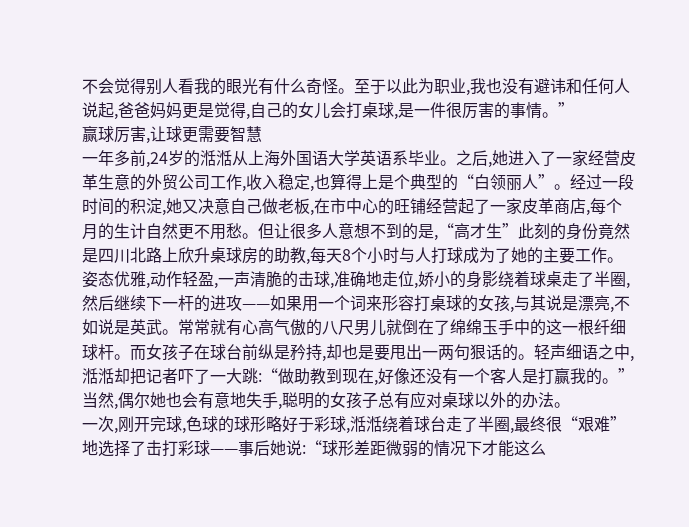不会觉得别人看我的眼光有什么奇怪。至于以此为职业,我也没有避讳和任何人说起,爸爸妈妈更是觉得,自己的女儿会打桌球,是一件很厉害的事情。”
赢球厉害,让球更需要智慧
一年多前,24岁的湉湉从上海外国语大学英语系毕业。之后,她进入了一家经营皮革生意的外贸公司工作,收入稳定,也算得上是个典型的“白领丽人”。经过一段时间的积淀,她又决意自己做老板,在市中心的旺铺经营起了一家皮革商店,每个月的生计自然更不用愁。但让很多人意想不到的是,“高才生”此刻的身份竟然是四川北路上欣升桌球房的助教,每天8个小时与人打球成为了她的主要工作。
姿态优雅,动作轻盈,一声清脆的击球,准确地走位,娇小的身影绕着球桌走了半圈,然后继续下一杆的进攻——如果用一个词来形容打桌球的女孩,与其说是漂亮,不如说是英武。常常就有心高气傲的八尺男儿就倒在了绵绵玉手中的这一根纤细球杆。而女孩子在球台前纵是矜持,却也是要甩出一两句狠话的。轻声细语之中,湉湉却把记者吓了一大跳:“做助教到现在,好像还没有一个客人是打赢我的。”
当然,偶尔她也会有意地失手,聪明的女孩子总有应对桌球以外的办法。
一次,刚开完球,色球的球形略好于彩球,湉湉绕着球台走了半圈,最终很“艰难”地选择了击打彩球——事后她说:“球形差距微弱的情况下才能这么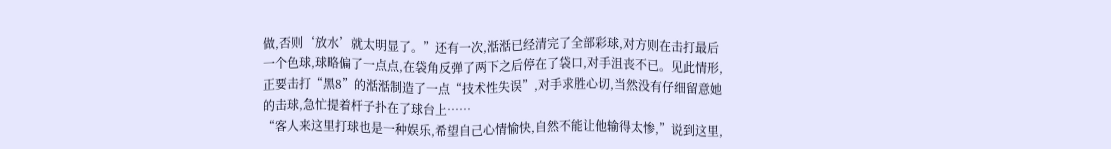做,否则‘放水’就太明显了。”还有一次,湉湉已经清完了全部彩球,对方则在击打最后一个色球,球略偏了一点点,在袋角反弹了两下之后停在了袋口,对手沮丧不已。见此情形,正要击打“黑8”的湉湉制造了一点“技术性失误”,对手求胜心切,当然没有仔细留意她的击球,急忙提着杆子扑在了球台上……
“客人来这里打球也是一种娱乐,希望自己心情愉快,自然不能让他输得太惨,”说到这里,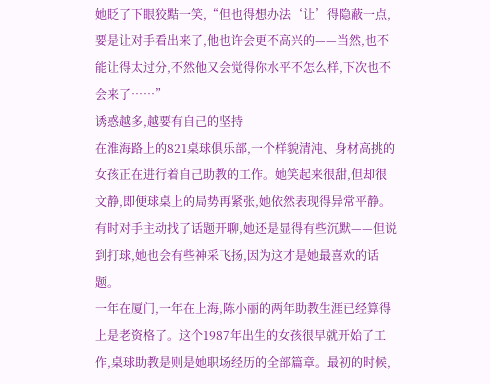她眨了下眼狡黠一笑,“但也得想办法‘让’得隐蔽一点,要是让对手看出来了,他也许会更不高兴的——当然,也不能让得太过分,不然他又会觉得你水平不怎么样,下次也不会来了……”
诱惑越多,越要有自己的坚持
在淮海路上的821桌球俱乐部,一个样貌清沌、身材高挑的女孩正在进行着自己助教的工作。她笑起来很甜,但却很文静,即便球桌上的局势再紧张,她依然表现得异常平静。有时对手主动找了话题开聊,她还是显得有些沉默——但说到打球,她也会有些神采飞扬,因为这才是她最喜欢的话题。
一年在厦门,一年在上海,陈小丽的两年助教生涯已经算得上是老资格了。这个1987年出生的女孩很早就开始了工作,桌球助教是则是她职场经历的全部篇章。最初的时候,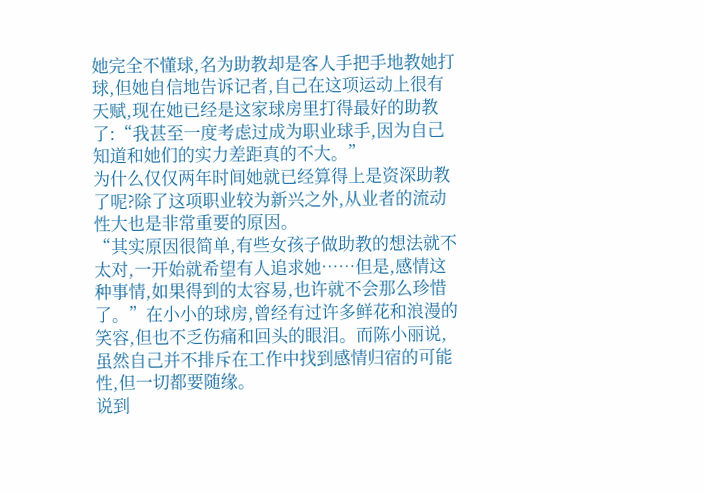她完全不懂球,名为助教却是客人手把手地教她打球,但她自信地告诉记者,自己在这项运动上很有天赋,现在她已经是这家球房里打得最好的助教了:“我甚至一度考虑过成为职业球手,因为自己知道和她们的实力差距真的不大。”
为什么仅仅两年时间她就已经算得上是资深助教了呢?除了这项职业较为新兴之外,从业者的流动性大也是非常重要的原因。
“其实原因很简单,有些女孩子做助教的想法就不太对,一开始就希望有人追求她……但是,感情这种事情,如果得到的太容易,也许就不会那么珍惜了。”在小小的球房,曾经有过许多鲜花和浪漫的笑容,但也不乏伤痛和回头的眼泪。而陈小丽说,虽然自己并不排斥在工作中找到感情归宿的可能性,但一切都要随缘。
说到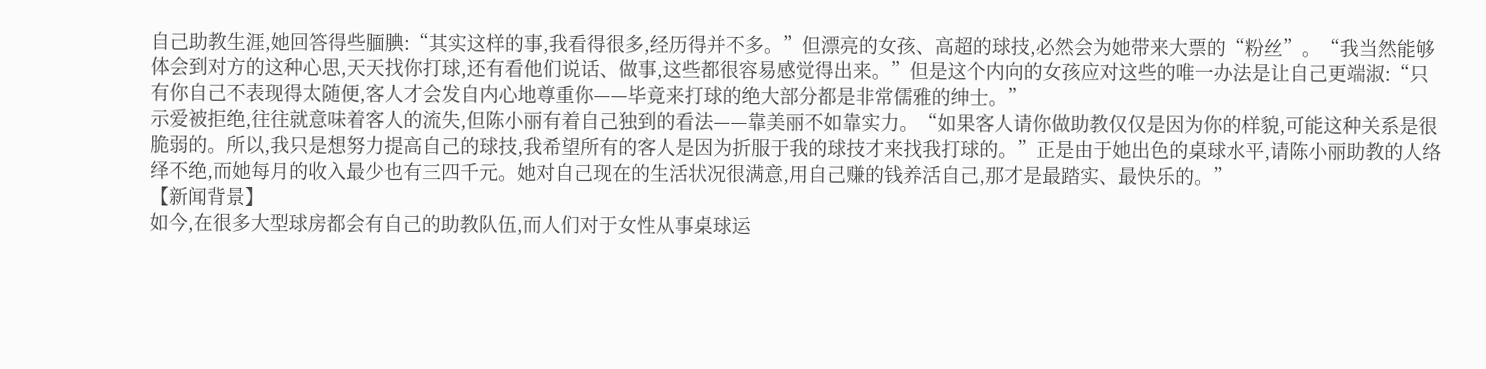自己助教生涯,她回答得些腼腆:“其实这样的事,我看得很多,经历得并不多。”但漂亮的女孩、高超的球技,必然会为她带来大票的“粉丝”。“我当然能够体会到对方的这种心思,天天找你打球,还有看他们说话、做事,这些都很容易感觉得出来。”但是这个内向的女孩应对这些的唯一办法是让自己更端淑:“只有你自己不表现得太随便,客人才会发自内心地尊重你——毕竟来打球的绝大部分都是非常儒雅的绅士。”
示爱被拒绝,往往就意味着客人的流失,但陈小丽有着自己独到的看法——靠美丽不如靠实力。“如果客人请你做助教仅仅是因为你的样貌,可能这种关系是很脆弱的。所以,我只是想努力提高自己的球技,我希望所有的客人是因为折服于我的球技才来找我打球的。”正是由于她出色的桌球水平,请陈小丽助教的人络绎不绝,而她每月的收入最少也有三四千元。她对自己现在的生活状况很满意,用自己赚的钱养活自己,那才是最踏实、最快乐的。”
【新闻背景】
如今,在很多大型球房都会有自己的助教队伍,而人们对于女性从事桌球运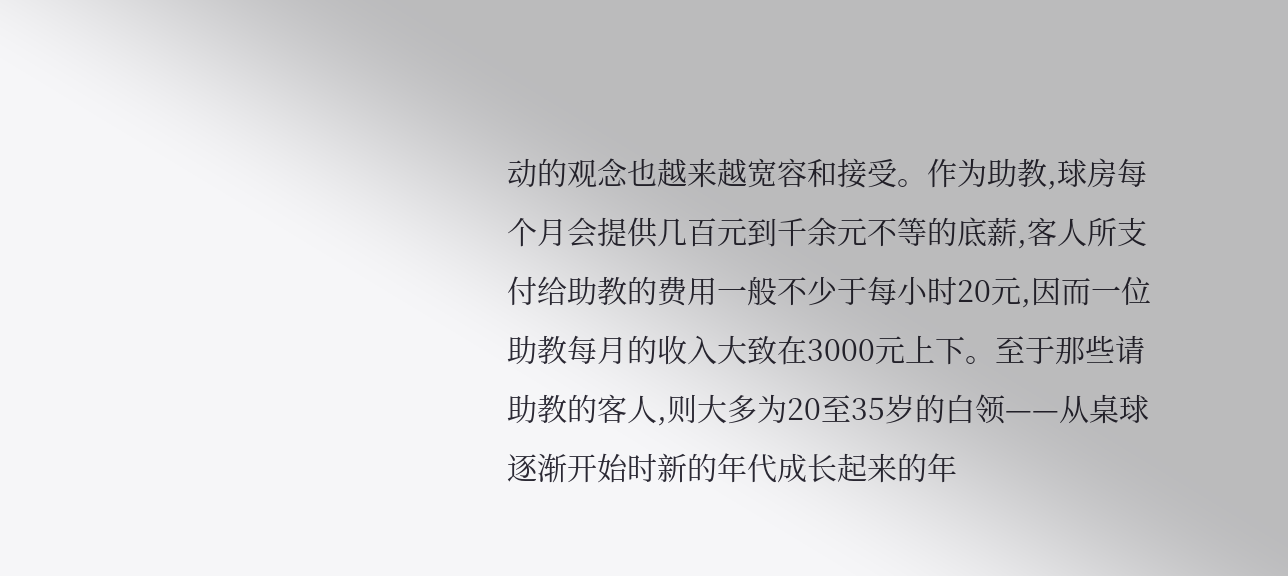动的观念也越来越宽容和接受。作为助教,球房每个月会提供几百元到千余元不等的底薪,客人所支付给助教的费用一般不少于每小时20元,因而一位助教每月的收入大致在3000元上下。至于那些请助教的客人,则大多为20至35岁的白领——从桌球逐渐开始时新的年代成长起来的年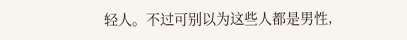轻人。不过可别以为这些人都是男性,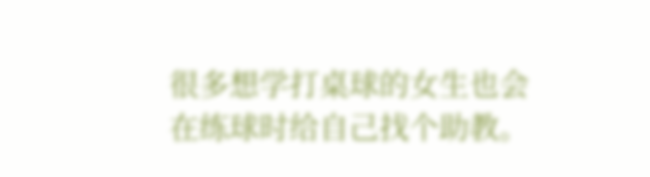很多想学打桌球的女生也会在练球时给自己找个助教。